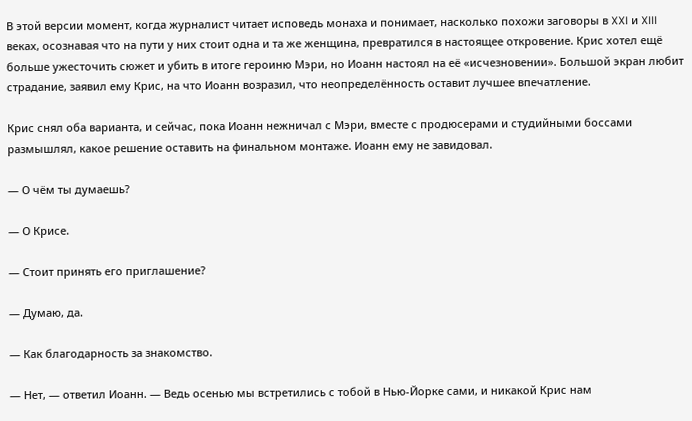В этой версии момент, когда журналист читает исповедь монаха и понимает, насколько похожи заговоры в XXI и XIII веках, осознавая что на пути у них стоит одна и та же женщина, превратился в настоящее откровение. Крис хотел ещё больше ужесточить сюжет и убить в итоге героиню Мэри, но Иоанн настоял на её «исчезновении». Большой экран любит страдание, заявил ему Крис, на что Иоанн возразил, что неопределённость оставит лучшее впечатление.

Крис снял оба варианта, и сейчас, пока Иоанн нежничал с Мэри, вместе с продюсерами и студийными боссами размышлял, какое решение оставить на финальном монтаже. Иоанн ему не завидовал.

— О чём ты думаешь?

— О Крисе.

— Стоит принять его приглашение?

— Думаю, да.

— Как благодарность за знакомство.

— Нет, — ответил Иоанн. — Ведь осенью мы встретились с тобой в Нью-Йорке сами, и никакой Крис нам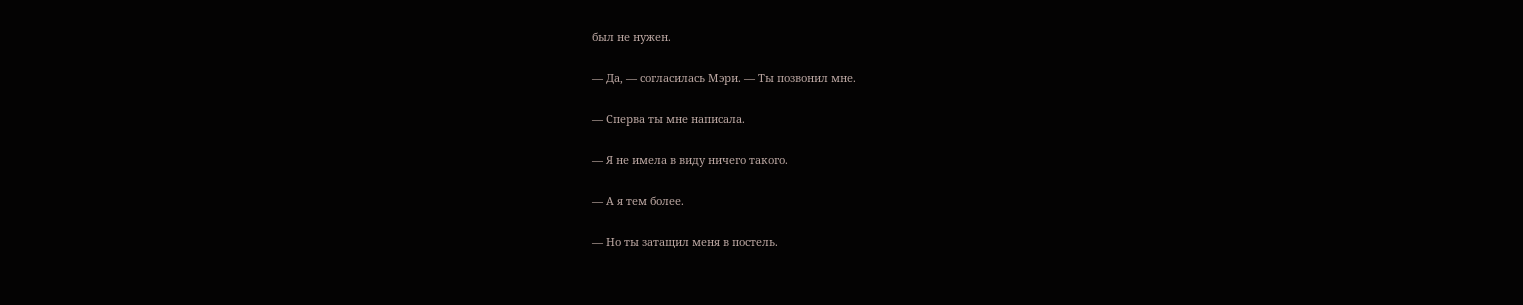был не нужен.

— Да, — согласилась Мэри. — Ты позвонил мне.

— Сперва ты мне написала.

— Я не имела в виду ничего такого.

— А я тем более.

— Но ты затащил меня в постель.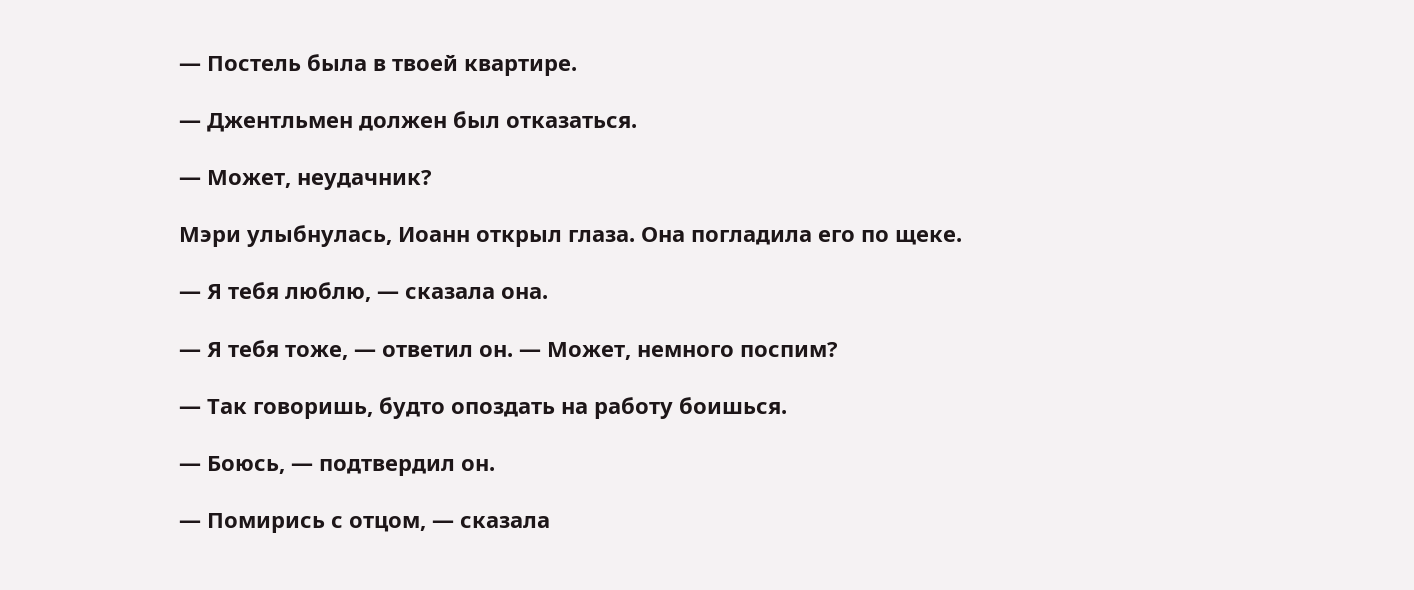— Постель была в твоей квартире.

— Джентльмен должен был отказаться.

— Может, неудачник?

Мэри улыбнулась, Иоанн открыл глаза. Она погладила его по щеке.

— Я тебя люблю, — сказала она.

— Я тебя тоже, — ответил он. — Может, немного поспим?

— Так говоришь, будто опоздать на работу боишься.

— Боюсь, — подтвердил он.

— Помирись с отцом, — сказала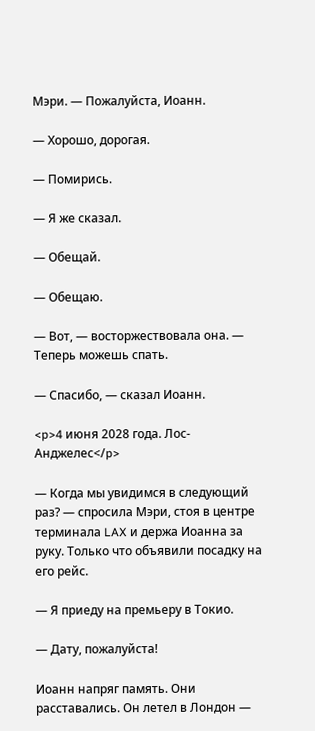Мэри. — Пожалуйста, Иоанн.

— Хорошо, дорогая.

— Помирись.

— Я же сказал.

— Обещай.

— Обещаю.

— Вот, — восторжествовала она. — Теперь можешь спать.

— Спасибо, — сказал Иоанн.

<p>4 июня 2028 года. Лос-Анджелес</p>

— Когда мы увидимся в следующий раз? — спросила Мэри, стоя в центре терминала LAX и держа Иоанна за руку. Только что объявили посадку на его рейс.

— Я приеду на премьеру в Токио.

— Дату, пожалуйста!

Иоанн напряг память. Они расставались. Он летел в Лондон —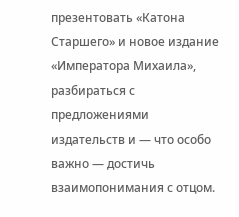презентовать «Катона Старшего» и новое издание «Императора Михаила», разбираться с предложениями издательств и — что особо важно — достичь взаимопонимания с отцом.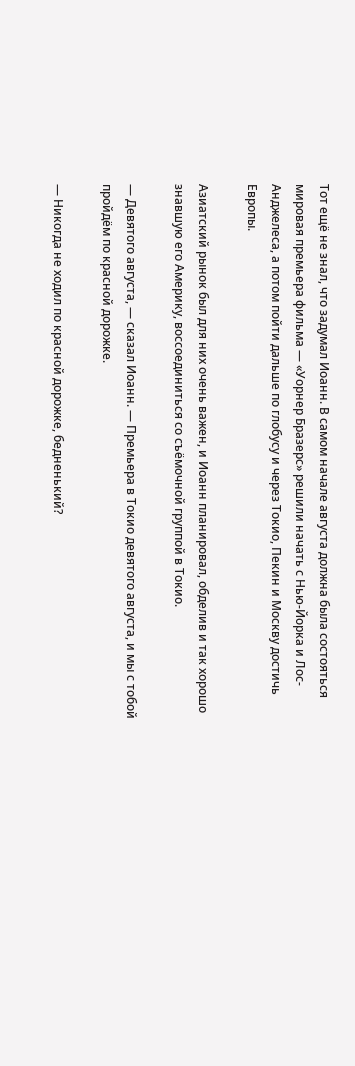Тот ещё не знал, что задумал Иоанн. В самом начале августа должна была состояться мировая премьера фильма — «Уорнер Бразерс» решили начать с Нью-Йорка и Лос-Анджелеса, а потом пойти дальше по глобусу и через Токио, Пекин и Москву достичь Европы.

Азиатский рынок был для них очень важен, и Иоанн планировал, обделив и так хорошо знавшую его Америку, воссоединиться со съёмочной группой в Токио.

— Девятого августа, — сказал Иоанн. — Премьера в Токио девятого августа, и мы с тобой пройдём по красной дорожке.

— Никогда не ходил по красной дорожке, бедненький?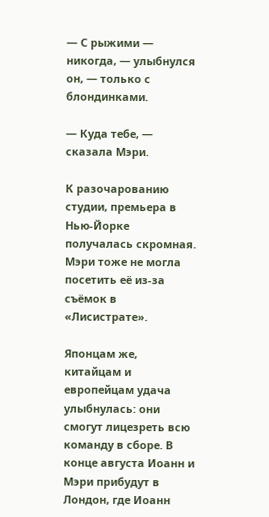— С рыжими — никогда, — улыбнулся он, — только с блондинками.

— Куда тебе, — сказала Мэри.

К разочарованию студии, премьера в Нью-Йорке получалась скромная. Мэри тоже не могла посетить её из-за съёмок в «Лисистрате».

Японцам же, китайцам и европейцам удача улыбнулась: они смогут лицезреть всю команду в сборе. В конце августа Иоанн и Мэри прибудут в Лондон, где Иоанн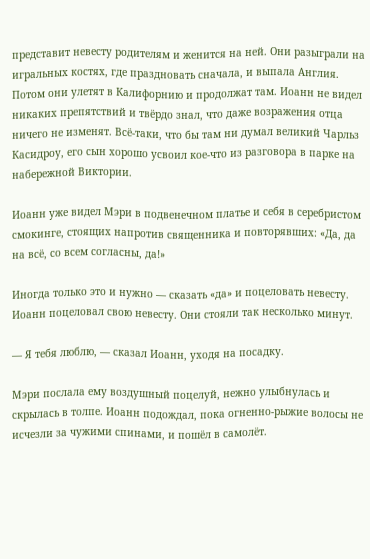представит невесту родителям и женится на ней. Они разыграли на игральных костях, где праздновать сначала, и выпала Англия. Потом они улетят в Калифорнию и продолжат там. Иоанн не видел никаких препятствий и твёрдо знал, что даже возражения отца ничего не изменят. Всё-таки, что бы там ни думал великий Чарльз Касидроу, его сын хорошо усвоил кое-что из разговора в парке на набережной Виктории.

Иоанн уже видел Мэри в подвенечном платье и себя в серебристом смокинге, стоящих напротив священника и повторявших: «Да, да на всё, со всем согласны, да!»

Иногда только это и нужно — сказать «да» и поцеловать невесту. Иоанн поцеловал свою невесту. Они стояли так несколько минут.

— Я тебя люблю, — сказал Иоанн, уходя на посадку.

Мэри послала ему воздушный поцелуй, нежно улыбнулась и скрылась в толпе. Иоанн подождал, пока огненно-рыжие волосы не исчезли за чужими спинами, и пошёл в самолёт.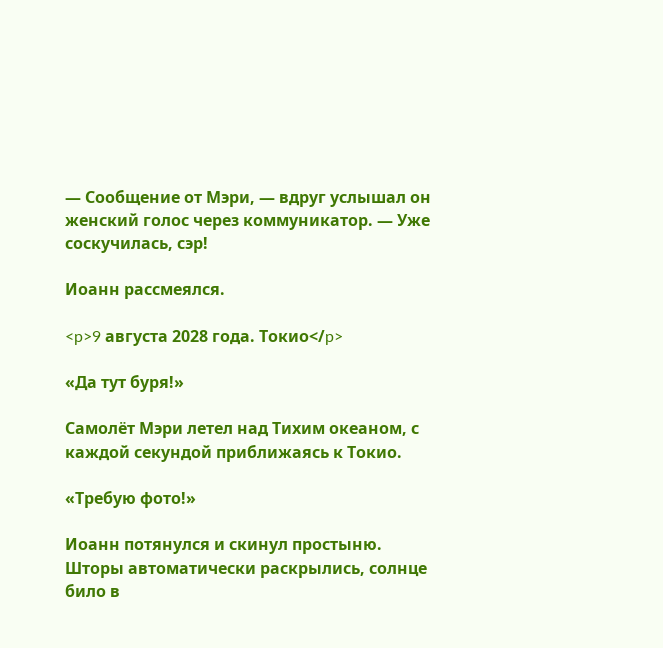— Сообщение от Мэри, — вдруг услышал он женский голос через коммуникатор. — Уже соскучилась, сэр!

Иоанн рассмеялся.

<p>9 августа 2028 года. Токио</p>

«Да тут буря!»

Самолёт Мэри летел над Тихим океаном, с каждой секундой приближаясь к Токио.

«Требую фото!»

Иоанн потянулся и скинул простыню. Шторы автоматически раскрылись, солнце било в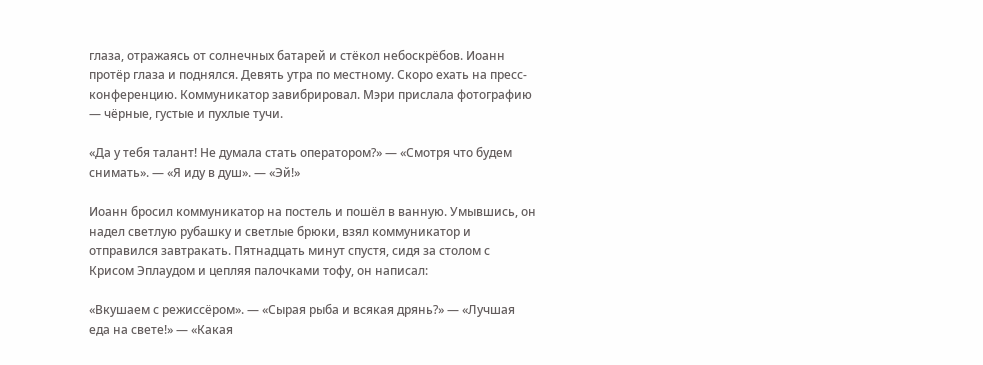глаза, отражаясь от солнечных батарей и стёкол небоскрёбов. Иоанн протёр глаза и поднялся. Девять утра по местному. Скоро ехать на пресс-конференцию. Коммуникатор завибрировал. Мэри прислала фотографию — чёрные, густые и пухлые тучи.

«Да у тебя талант! Не думала стать оператором?» — «Смотря что будем снимать». — «Я иду в душ». — «Эй!»

Иоанн бросил коммуникатор на постель и пошёл в ванную. Умывшись, он надел светлую рубашку и светлые брюки, взял коммуникатор и отправился завтракать. Пятнадцать минут спустя, сидя за столом с Крисом Эплаудом и цепляя палочками тофу, он написал:

«Вкушаем с режиссёром». — «Сырая рыба и всякая дрянь?» — «Лучшая еда на свете!» — «Какая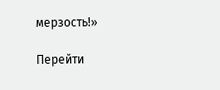мерзость!»

Перейти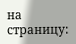на страницу: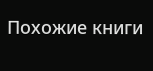Похожие книги